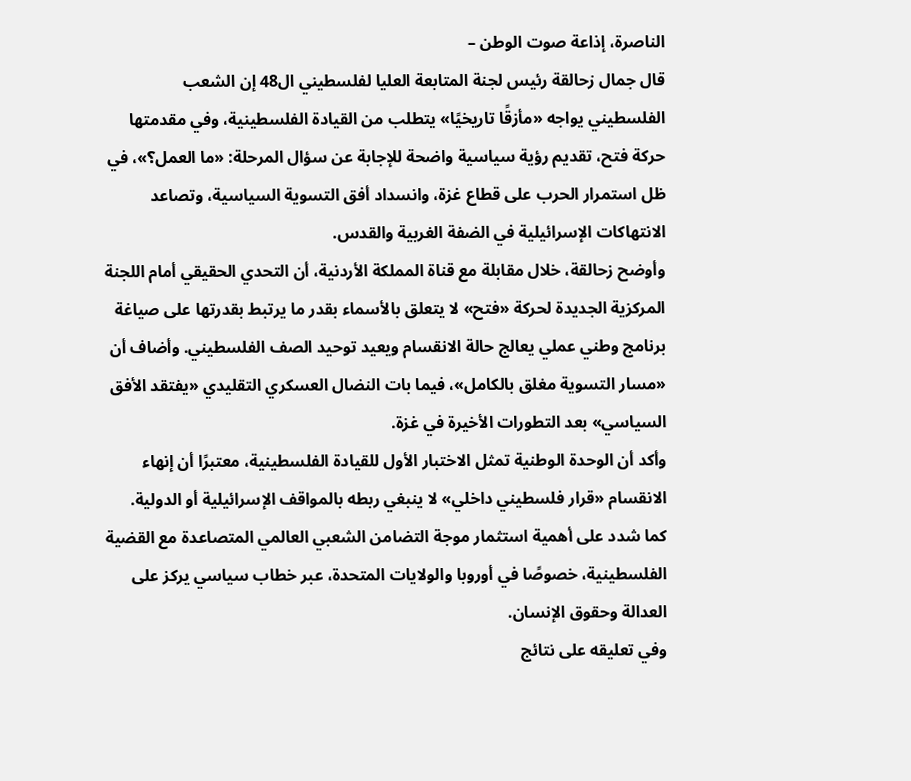الناصرة، إذاعة صوت الوطن –
قال جمال زحالقة رئيس لجنة المتابعة العليا لفلسطيني ال48 إن الشعب الفلسطيني يواجه «مأزقًا تاريخيًا» يتطلب من القيادة الفلسطينية، وفي مقدمتها حركة فتح، تقديم رؤية سياسية واضحة للإجابة عن سؤال المرحلة: «ما العمل؟»، في ظل استمرار الحرب على قطاع غزة، وانسداد أفق التسوية السياسية، وتصاعد الانتهاكات الإسرائيلية في الضفة الغربية والقدس.
وأوضح زحالقة، خلال مقابلة مع قناة المملكة الأردنية، أن التحدي الحقيقي أمام اللجنة المركزية الجديدة لحركة «فتح» لا يتعلق بالأسماء بقدر ما يرتبط بقدرتها على صياغة برنامج وطني عملي يعالج حالة الانقسام ويعيد توحيد الصف الفلسطيني. وأضاف أن «مسار التسوية مغلق بالكامل»، فيما بات النضال العسكري التقليدي «يفتقد الأفق السياسي» بعد التطورات الأخيرة في غزة.
وأكد أن الوحدة الوطنية تمثل الاختبار الأول للقيادة الفلسطينية، معتبرًا أن إنهاء الانقسام «قرار فلسطيني داخلي» لا ينبغي ربطه بالمواقف الإسرائيلية أو الدولية. كما شدد على أهمية استثمار موجة التضامن الشعبي العالمي المتصاعدة مع القضية الفلسطينية، خصوصًا في أوروبا والولايات المتحدة، عبر خطاب سياسي يركز على العدالة وحقوق الإنسان.
وفي تعليقه على نتائج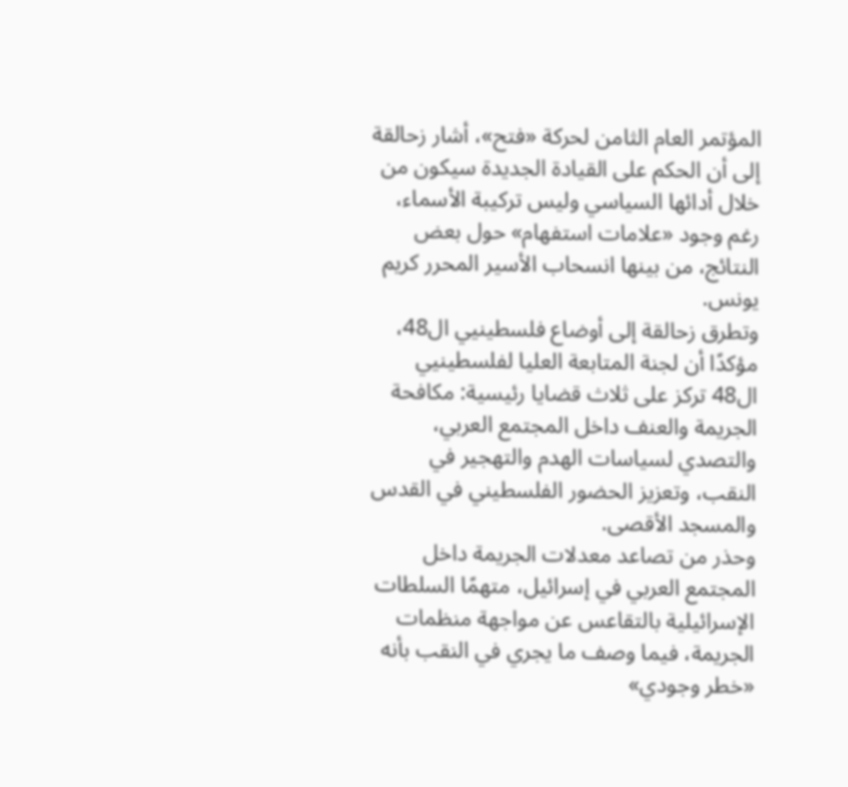المؤتمر العام الثامن لحركة «فتح»، أشار زحالقة إلى أن الحكم على القيادة الجديدة سيكون من خلال أدائها السياسي وليس تركيبة الأسماء، رغم وجود «علامات استفهام» حول بعض النتائج، من بينها انسحاب الأسير المحرر كريم يونس.
وتطرق زحالقة إلى أوضاع فلسطينيي ال48، مؤكدًا أن لجنة المتابعة العليا لفلسطينيي ال48 تركز على ثلاث قضايا رئيسية: مكافحة الجريمة والعنف داخل المجتمع العربي، والتصدي لسياسات الهدم والتهجير في النقب، وتعزيز الحضور الفلسطيني في القدس والمسجد الأقصى.
وحذر من تصاعد معدلات الجريمة داخل المجتمع العربي في إسرائيل، متهمًا السلطات الإسرائيلية بالتقاعس عن مواجهة منظمات الجريمة، فيما وصف ما يجري في النقب بأنه «خطر وجودي»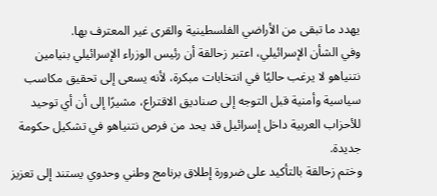يهدد ما تبقى من الأراضي الفلسطينية والقرى غير المعترف بها.
وفي الشأن الإسرائيلي، اعتبر زحالقة أن رئيس الوزراء الإسرائيلي بنيامين نتنياهو لا يرغب حاليًا في انتخابات مبكرة، لأنه يسعى إلى تحقيق مكاسب سياسية وأمنية قبل التوجه إلى صناديق الاقتراع، مشيرًا إلى أن أي توحيد للأحزاب العربية داخل إسرائيل قد يحد من فرص نتنياهو في تشكيل حكومة جديدة.
وختم زحالقة بالتأكيد على ضرورة إطلاق برنامج وطني وحدوي يستند إلى تعزيز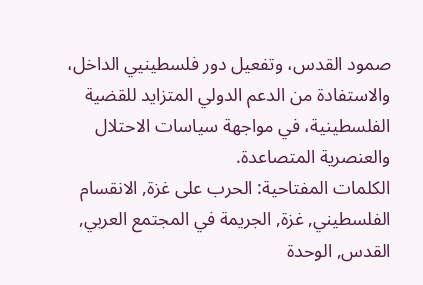صمود القدس، وتفعيل دور فلسطينيي الداخل، والاستفادة من الدعم الدولي المتزايد للقضية الفلسطينية، في مواجهة سياسات الاحتلال والعنصرية المتصاعدة.
الكلمات المفتاحية: الحرب على غزة, الانقسام الفلسطيني, غزة, الجريمة في المجتمع العربي, القدس, الوحدة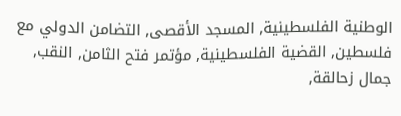الوطنية الفلسطينية, المسجد الأقصى, التضامن الدولي مع فلسطين, القضية الفلسطينية, مؤتمر فتح الثامن, النقب, جمال زحالقة,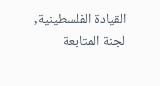القيادة الفلسطينية, لجنة المتابعة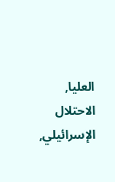العليا, الاحتلال الإسرائيلي,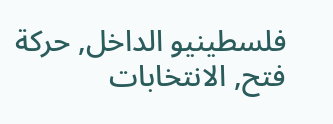فلسطينيو الداخل, حركة فتح, الانتخابات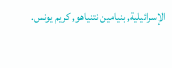الإسرائيلية, بنيامين نتنياهو, كريم يونس.